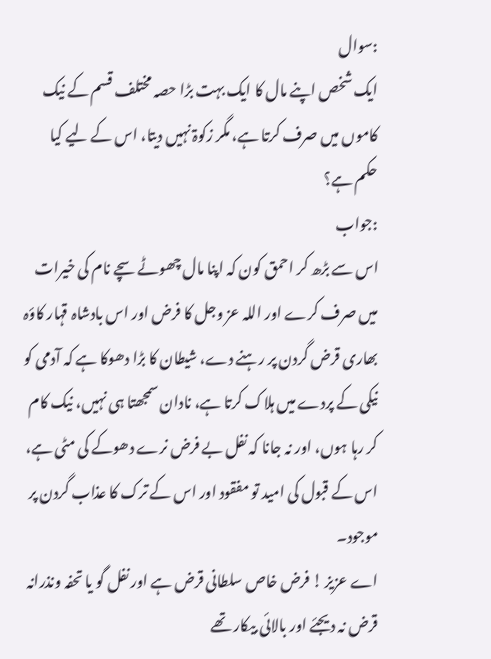:سوال
ایک شخص اپنے مال کا ایک بہت بڑا حصہ مختلف قسم کے نیک کاموں میں صرف کرتا ہے، مگر زکوۃ نہیں دیتا، اس کے لیے کیا حکم ہے؟
:جواب
اس سے بڑھ کر احمق کون کہ اپنا مال چھوٹےسچے نام کی خیرات میں صرف کرے اور اللہ عز وجل کا فرض اور اس بادشاہ قہار کاؤہ بھاری قرض گردن پر رہنے دے، شیطان کا بڑا دھوکا ہے کہ آدمی کو نیکی کے پردے میں ہلاک کرتا ہے، نادان سمجھتا ہی نہیں، نیک کام کر رہا ہوں، اور نہ جانا کہ نفل بے فرض نرے دھوکے کی مٹی ہے، اس کے قبول کی امید تو مفقود اور اس کے ترک کا عذاب گردن پر موجود۔
اے عزیز ! فرض خاص سلطانی قرض ہے اور نفل گو یا تحفہ ونذرانہ قرض نہ دیجئے اور بالائی بیکار تھے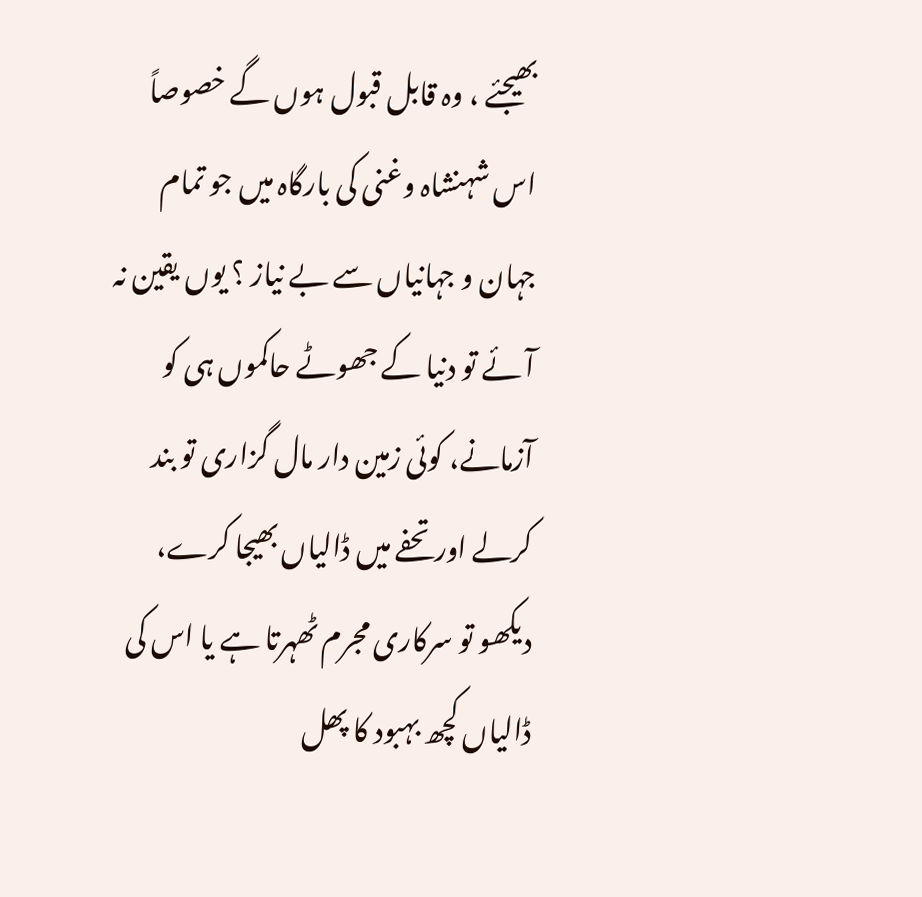بھیجئے ، وہ قابل قبول ہوں گے خصوصاً اس شہنشاہ وغنی کی بارگاہ میں جو تمام جہان و جہانیاں سے بے نیاز ؟ یوں یقین نہ آئے تو دنیا کے جھوٹے حاکموں ہی کو آزمانے، کوئی زمین دار مال گزاری تو بند کرلے اور تحفے میں ڈالیاں بھیجا کرے، دیکھو تو سرکاری مجرم ٹھہرتا ہے یا اس کی ڈالیاں کچھ بہبود کا پھل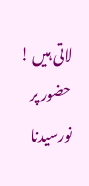لاتی ہیں !
حضور پر نورسیدنا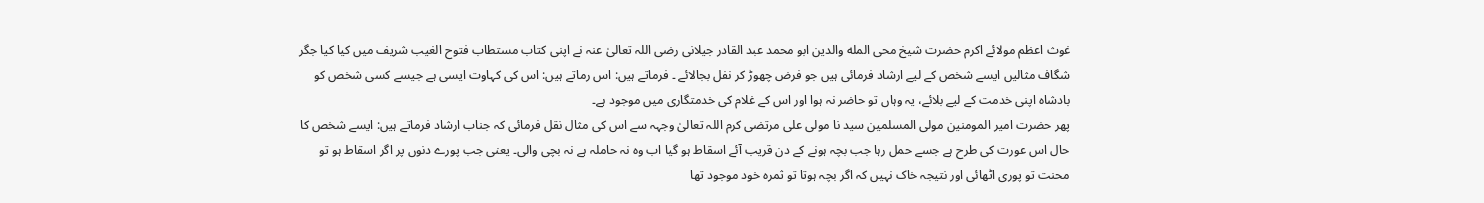غوث اعظم مولائے اکرم حضرت شیخ محی المله والدین ابو محمد عبد القادر جیلانی رضی اللہ تعالیٰ عنہ نے اپنی کتاب مستطاب فتوح الغیب شریف میں کیا کیا جگر شگاف مثالیں ایسے شخص کے لیے ارشاد فرمائی ہیں جو فرض چھوڑ کر نفل بجالائے ۔ فرماتے ہیں: اس رماتے ہیں: اس کی کہاوت ایسی ہے جیسے کسی شخص کو بادشاہ اپنی خدمت کے لیے بلائے، یہ وہاں تو حاضر نہ ہوا اور اس کے غلام کی خدمتگاری میں موجود ہے۔
پھر حضرت امیر المومنین مولی المسلمین سید نا مولی علی مرتضی کرم اللہ تعالیٰ وجہہ سے اس کی مثال نقل فرمائی کہ جناب ارشاد فرماتے ہیں: ایسے شخص کا حال اس عورت کی طرح ہے جسے حمل رہا جب بچہ ہونے کے دن قریب آئے اسقاط ہو گیا اب وہ نہ حاملہ ہے نہ بچی والی۔ یعنی جب پورے دنوں پر اگر اسقاط ہو تو محنت تو پوری اٹھائی اور نتیجہ خاک نہیں کہ اگر بچہ ہوتا تو ثمرہ خود موجود تھا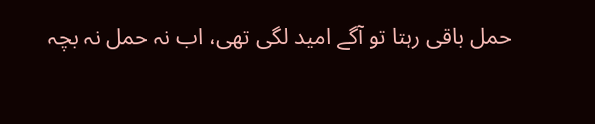حمل باقی رہتا تو آگے امید لگی تھی، اب نہ حمل نہ بچہ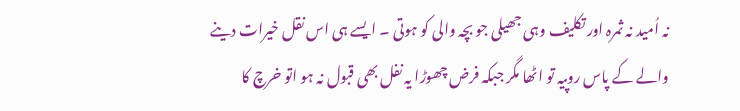نہ اُمید نہ ثمرہ اور تکلیف وہی جھیلی جو بچہ والی کو ہوتی ۔ ایسے ہی اس نقل خیرات دینے والے کے پاس روپیہ تو اٹھا مگر جبکہ فرض چھوڑا یہ نفل بھی قبول نہ ہو اتو خرچ کا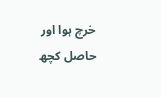خرچ ہوا اور حاصل کچھ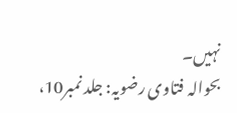نہیں۔
بحوالہ فتاوی رضویہ: جلد نمبر10،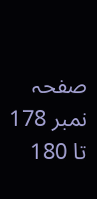صفحہ نمبر 178 تا 180